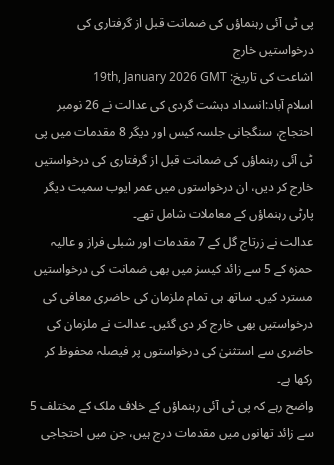پی ٹی آئی رہنماؤں کی ضمانت قبل از گرفتاری کی درخواستیں خارج
اشاعت کی تاریخ: 19th, January 2026 GMT
اسلام آباد:انسداد دہشت گردی کی عدالت نے 26 نومبر احتجاج، سنگجانی جلسہ کیس اور دیگر 8 مقدمات میں پی ٹی آئی رہنماؤں کی ضمانت قبل از گرفتاری کی درخواستیں خارج کر دیں، ان درخواستوں میں عمر ایوب سمیت دیگر پارٹی رہنماؤں کے معاملات شامل تھے۔
عدالت نے زرتاج گل کے 7 مقدمات اور شبلی فراز و عالیہ حمزہ کے 5 سے زائد کیسز میں بھی ضمانت کی درخواستیں مسترد کیں۔ ساتھ ہی تمام ملزمان کی حاضری معافی کی درخواستیں بھی خارج کر دی گئیں۔ عدالت نے ملزمان کی حاضری سے استثنیٰ کی درخواستوں پر فیصلہ محفوظ کر رکھا ہے۔
واضح رہے کہ پی ٹی آئی رہنماؤں کے خلاف ملک کے مختلف 5 سے زائد تھانوں میں مقدمات درج ہیں، جن میں احتجاجی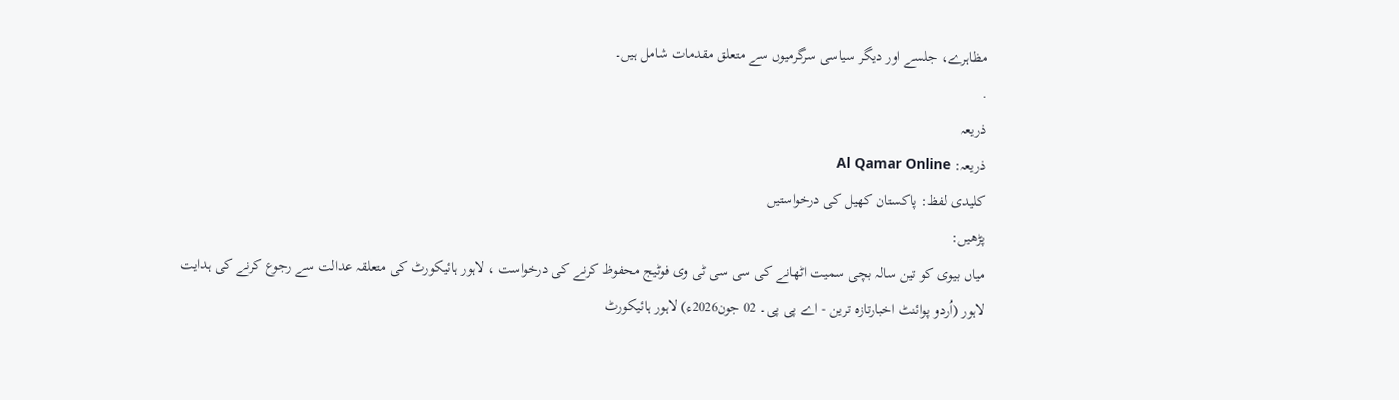مظاہرے، جلسے اور دیگر سیاسی سرگرمیوں سے متعلق مقدمات شامل ہیں۔
.
ذریعہ
ذریعہ: Al Qamar Online
کلیدی لفظ: پاکستان کھیل کی درخواستیں
پڑھیں:
میاں بیوی کو تین سالہ بچی سمیت اٹھانے کی سی سی ٹی وی فوٹیج محفوظ کرنے کی درخواست ، لاہور ہائیکورٹ کی متعلقہ عدالت سے رجوع کرنے کی ہدایت
لاہور (اُردو پوائنٹ اخبارتازہ ترین - اے پی پی۔ 02 جون2026ء) لاہور ہائیکورٹ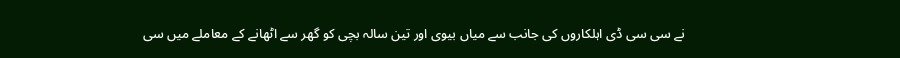نے سی سی ڈی اہلکاروں کی جانب سے میاں بیوی اور تین سالہ بچی کو گھر سے اٹھانے کے معاملے میں سی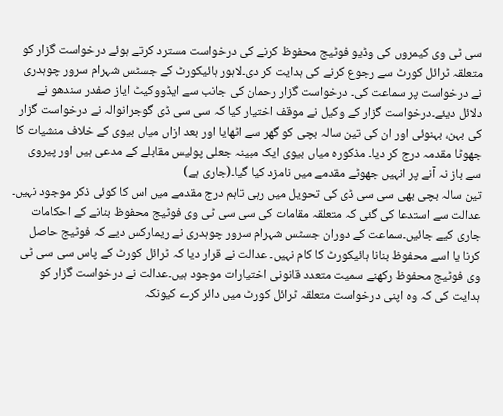سی ٹی وی کیمروں کی وڈیو فوٹیج محفوظ کرنے کی درخواست مسترد کرتے ہوئے درخواست گزار کو متعلقہ ٹرائل کورٹ سے رجوع کرنے کی ہدایت کر دی۔لاہور ہائیکورٹ کے جسٹس شہرام سرور چوہدری نے درخواست پر سماعت کی۔ درخواست گزار رحمان کی جانب سے ایڈووکیٹ ایاز صفدر سندھو نے دلائل دیئے۔درخواست گزار کے وکیل نے موقف اختیار کیا کہ سی سی ڈی گوجرانوالہ نے درخواست گزار کی بہن، بہنوئی اور ان کی تین سالہ بچی کو گھر سے اٹھایا اور بعد ازاں میاں بیوی کے خلاف منشیات کا جھوٹا مقدمہ درج کر دیا۔ مذکورہ میاں بیوی ایک مبینہ جعلی پولیس مقابلے کے مدعی ہیں اور پیروی سے باز نہ آنے پر انہیں جھوٹے مقدمے میں نامزد کیا گیا۔(جاری ہے)
تین سالہ بچی بھی سی سی ڈی کی تحویل میں رہی تاہم درج مقدمے میں اس کا کوئی ذکر موجود نہیں۔ عدالت سے استدعا کی گئی کہ متعلقہ مقامات کی سی سی ٹی وی فوٹیج محفوظ بنانے کے احکامات جاری کیے جائیں۔سماعت کے دوران جسٹس شہرام سرور چوہدری نے ریمارکس دیے کہ فوٹیج حاصل کرنا یا اسے محفوظ بنانا ہائیکورٹ کا کام نہیں۔ عدالت نے قرار دیا کہ ٹرائل کورٹ کے پاس سی سی ٹی وی فوٹیج محفوظ رکھنے سمیت متعدد قانونی اختیارات موجود ہیں۔عدالت نے درخواست گزار کو ہدایت کی کہ وہ اپنی درخواست متعلقہ ٹرائل کورٹ میں دائر کرے کیونکہ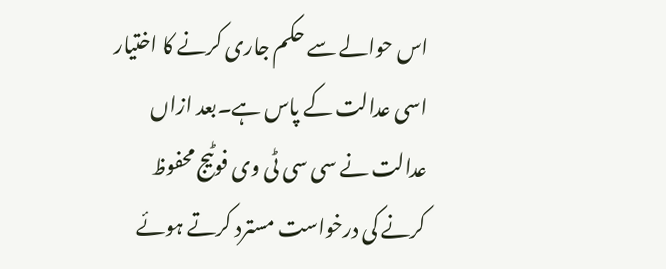اس حوالے سے حکم جاری کرنے کا اختیار اسی عدالت کے پاس ہے۔بعد ازاں عدالت نے سی سی ٹی وی فوٹیج محفوظ کرنے کی درخواست مسترد کرتے ہوئے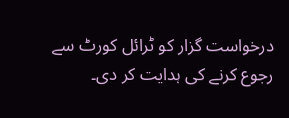درخواست گزار کو ٹرائل کورٹ سے رجوع کرنے کی ہدایت کر دی۔